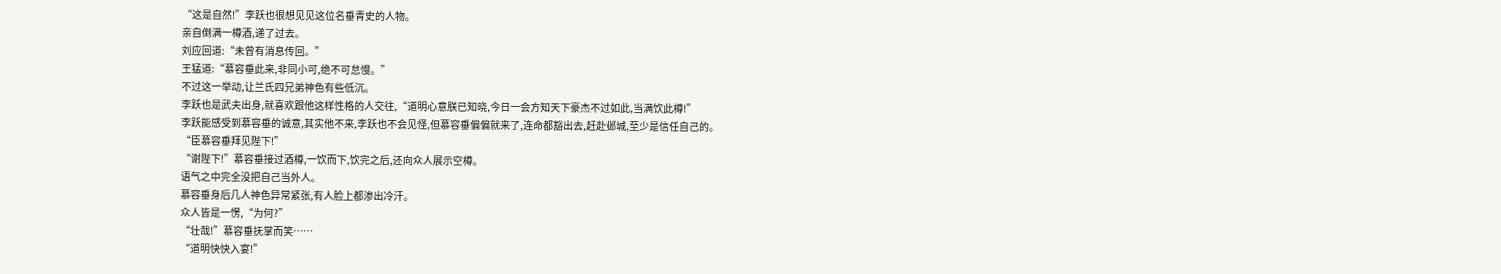“这是自然!”李跃也很想见见这位名垂青史的人物。
亲自倒满一樽酒,递了过去。
刘应回道:“未曾有消息传回。”
王猛道:“慕容垂此来,非同小可,绝不可怠慢。”
不过这一举动,让兰氏四兄弟神色有些低沉。
李跃也是武夫出身,就喜欢跟他这样性格的人交往,“道明心意朕已知晓,今日一会方知天下豪杰不过如此,当满饮此樽!”
李跃能感受到慕容垂的诚意,其实他不来,李跃也不会见怪,但慕容垂偏偏就来了,连命都豁出去,赶赴邺城,至少是信任自己的。
“臣慕容垂拜见陛下!”
“谢陛下!”慕容垂接过酒樽,一饮而下,饮完之后,还向众人展示空樽。
语气之中完全没把自己当外人。
慕容垂身后几人神色异常紧张,有人脸上都渗出冷汗。
众人皆是一愣,“为何?”
“壮哉!”慕容垂抚掌而笑……
“道明快快入宴!”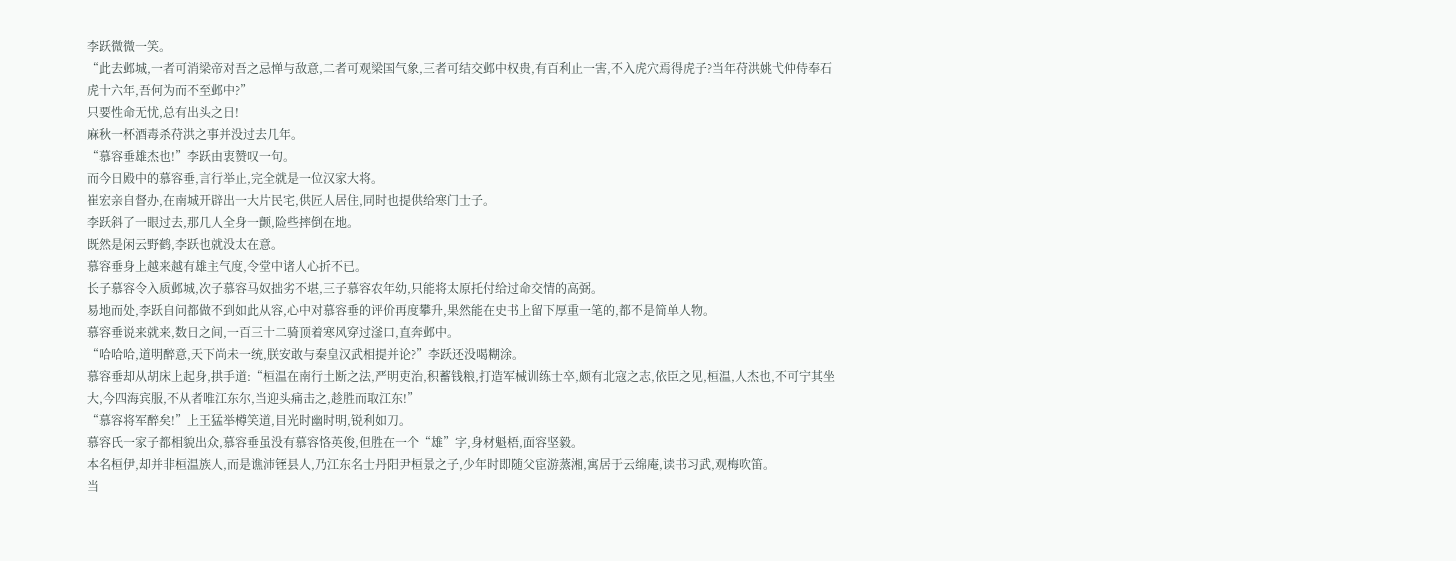李跃微微一笑。
“此去邺城,一者可消梁帝对吾之忌惮与敌意,二者可观梁国气象,三者可结交邺中权贵,有百利止一害,不入虎穴焉得虎子?当年苻洪姚弋仲侍奉石虎十六年,吾何为而不至邺中?”
只要性命无忧,总有出头之日!
麻秋一杯酒毒杀苻洪之事并没过去几年。
“慕容垂雄杰也!”李跃由衷赞叹一句。
而今日殿中的慕容垂,言行举止,完全就是一位汉家大将。
崔宏亲自督办,在南城开辟出一大片民宅,供匠人居住,同时也提供给寒门士子。
李跃斜了一眼过去,那几人全身一颤,险些摔倒在地。
既然是闲云野鹤,李跃也就没太在意。
慕容垂身上越来越有雄主气度,令堂中诸人心折不已。
长子慕容令入质邺城,次子慕容马奴拙劣不堪,三子慕容农年幼,只能将太原托付给过命交情的高弼。
易地而处,李跃自问都做不到如此从容,心中对慕容垂的评价再度攀升,果然能在史书上留下厚重一笔的,都不是简单人物。
慕容垂说来就来,数日之间,一百三十二骑顶着寒风穿过滏口,直奔邺中。
“哈哈哈,道明醉意,天下尚未一统,朕安敢与秦皇汉武相提并论?”李跃还没喝糊涂。
慕容垂却从胡床上起身,拱手道:“桓温在南行土断之法,严明吏治,积蓄钱粮,打造军械训练士卒,颇有北寇之志,依臣之见,桓温,人杰也,不可宁其坐大,今四海宾服,不从者唯江东尔,当迎头痛击之,趁胜而取江东!”
“慕容将军醉矣!”上王猛举樽笑道,目光时幽时明,锐利如刀。
慕容氏一家子都相貌出众,慕容垂虽没有慕容恪英俊,但胜在一个“雄”字,身材魁梧,面容坚毅。
本名桓伊,却并非桓温族人,而是谯沛铚县人,乃江东名士丹阳尹桓景之子,少年时即随父宦游蒸湘,寓居于云绵庵,读书习武,观梅吹笛。
当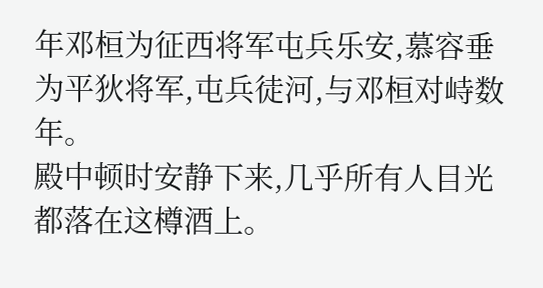年邓桓为征西将军屯兵乐安,慕容垂为平狄将军,屯兵徒河,与邓桓对峙数年。
殿中顿时安静下来,几乎所有人目光都落在这樽酒上。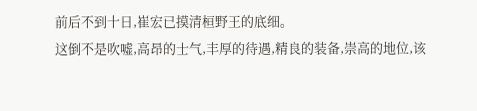前后不到十日,崔宏已摸清桓野王的底细。
这倒不是吹嘘,高昂的士气,丰厚的待遇,精良的装备,崇高的地位,该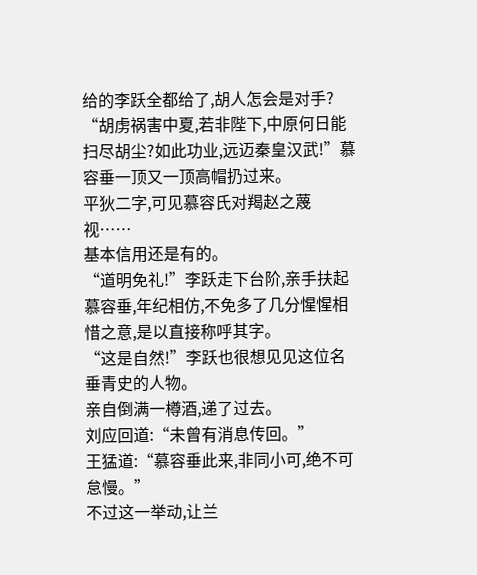给的李跃全都给了,胡人怎会是对手?
“胡虏祸害中夏,若非陛下,中原何日能扫尽胡尘?如此功业,远迈秦皇汉武!”慕容垂一顶又一顶高帽扔过来。
平狄二字,可见慕容氏对羯赵之蔑视……
基本信用还是有的。
“道明免礼!”李跃走下台阶,亲手扶起慕容垂,年纪相仿,不免多了几分惺惺相惜之意,是以直接称呼其字。
“这是自然!”李跃也很想见见这位名垂青史的人物。
亲自倒满一樽酒,递了过去。
刘应回道:“未曾有消息传回。”
王猛道:“慕容垂此来,非同小可,绝不可怠慢。”
不过这一举动,让兰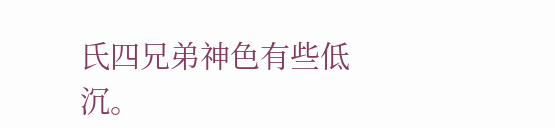氏四兄弟神色有些低沉。